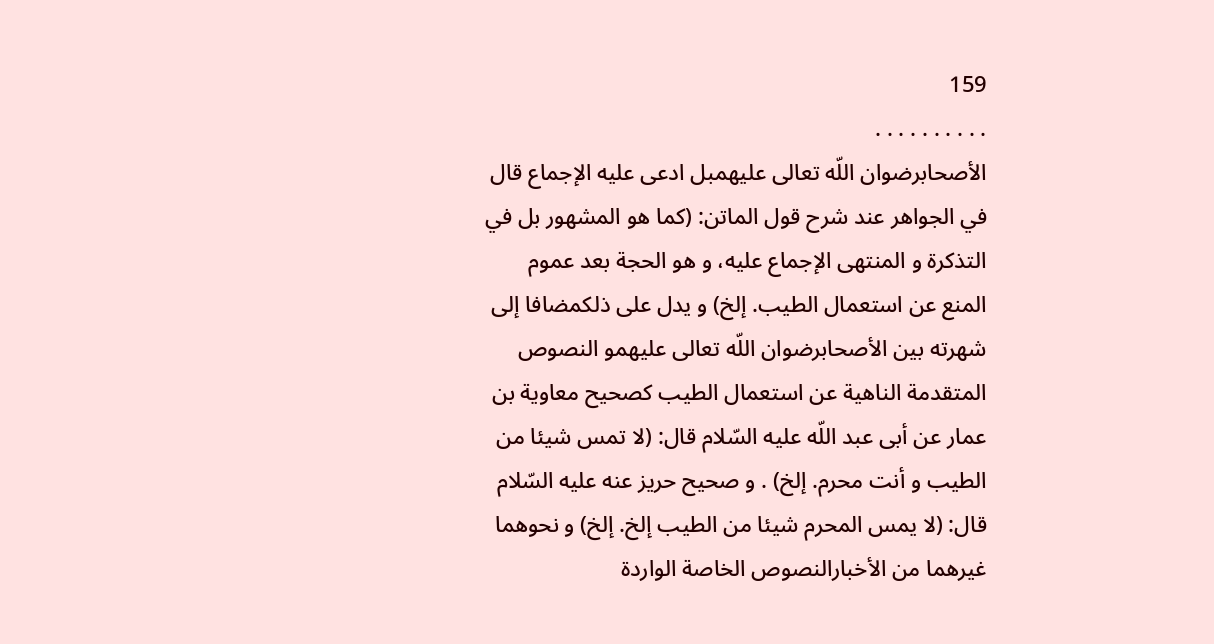159
. . . . . . . . . .
الأصحابرضوان اللّه تعالى عليهمبل ادعى عليه الإجماع قال في الجواهر عند شرح قول الماتن: (كما هو المشهور بل في التذكرة و المنتهى الإجماع عليه، و هو الحجة بعد عموم المنع عن استعمال الطيب. إلخ) و يدل على ذلكمضافا إلى شهرته بين الأصحابرضوان اللّه تعالى عليهمو النصوص المتقدمة الناهية عن استعمال الطيب كصحيح معاوية بن عمار عن أبى عبد اللّه عليه السّلام قال: (لا تمس شيئا من الطيب و أنت محرم. إلخ) . و صحيح حريز عنه عليه السّلام قال: (لا يمس المحرم شيئا من الطيب إلخ. إلخ) و نحوهما غيرهما من الأخبارالنصوص الخاصة الواردة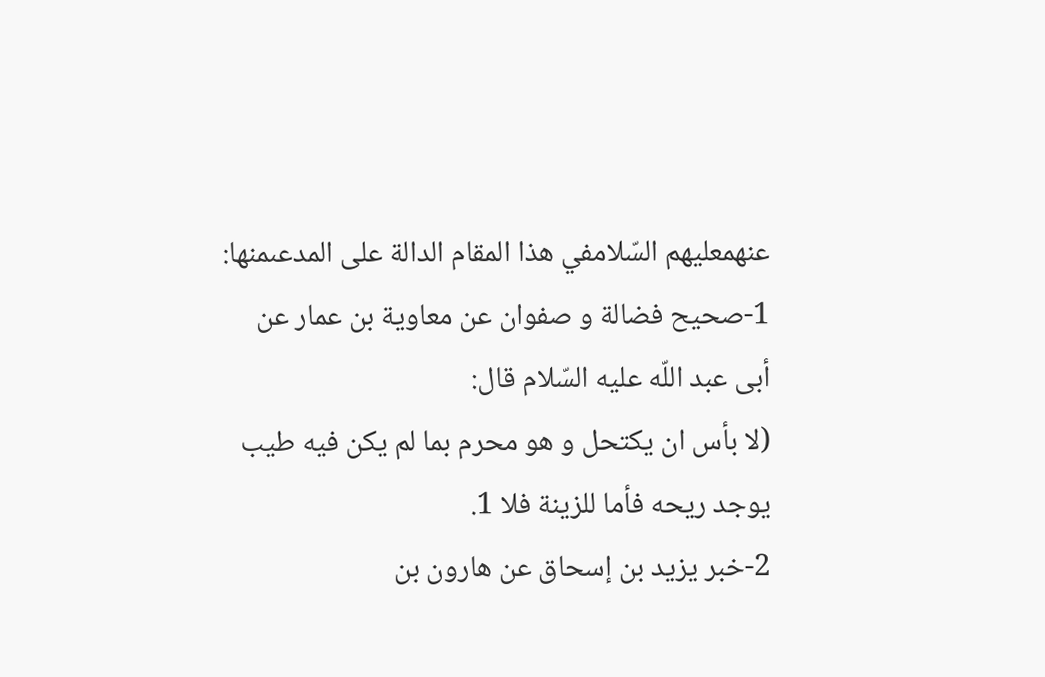عنهمعليهم السّلامفي هذا المقام الدالة على المدعىمنها:
1-صحيح فضالة و صفوان عن معاوية بن عمار عن أبى عبد اللّه عليه السّلام قال:
(لا بأس ان يكتحل و هو محرم بما لم يكن فيه طيب يوجد ريحه فأما للزينة فلا 1.
2-خبر يزيد بن إسحاق عن هارون بن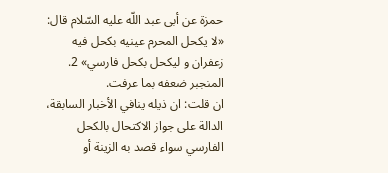حمزة عن أبى عبد اللّه عليه السّلام قال:
«لا يكحل المحرم عينيه بكحل فيه زعفران و ليكحل بكحل فارسي» 2. المنجبر ضعفه بما عرفت.
ان قلت: ان ذيله ينافي الأخبار السابقة، الدالة على جواز الاكتحال بالكحل الفارسي سواء قصد به الزينة أو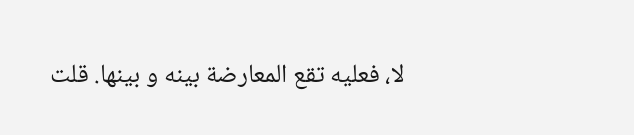لا، فعليه تقع المعارضة بينه و بينها. قلت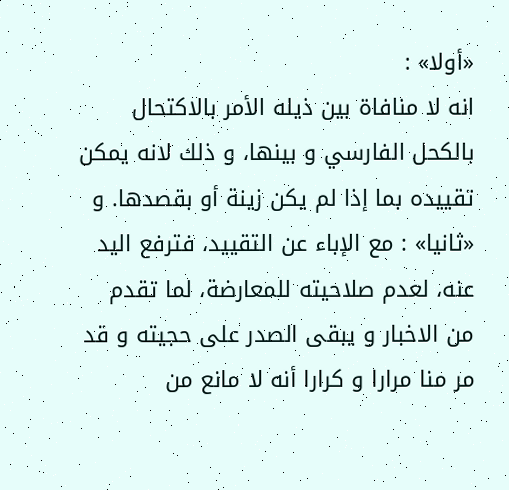«أولا» :
انه لا منافاة بين ذيله الأمر بالاكتحال بالكحل الفارسي و بينها، و ذلك لانه يمكن تقييده بما إذا لم يكن زينة أو بقصدها. و «ثانيا» : مع الإباء عن التقييد، فترفع اليد عنه، لعدم صلاحيته للمعارضة، لما تقدم من الاخبار و يبقى الصدر على حجيته و قد مر منا مرارا و كرارا أنه لا مانع من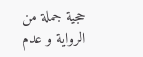حجية جملة من الرواية و عدم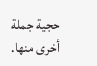حجية جملة أخرى منها.